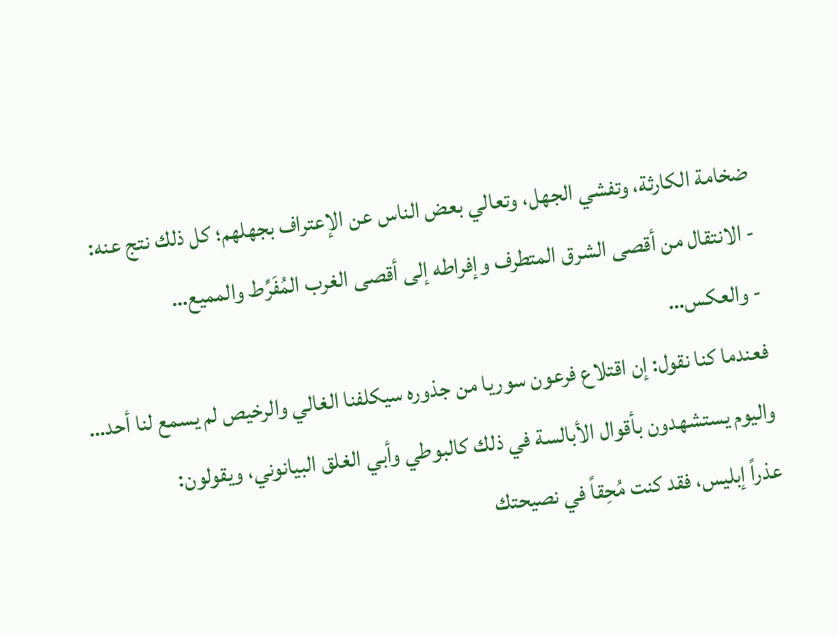ضخامة الكارثة، وتفشي الجهل، وتعالي بعض الناس عن الإعتراف بجهلهم؛ كل ذلك نتج عنه:
- الانتقال من أقصى الشرق المتطرف وإفراطه إلى أقصى الغرب المُفَرِّط والمميع…
- والعكس…
فعندما كنا نقول: إن اقتلاع فرعون سوريا من جذوره سيكلفنا الغالي والرخيص لم يسمع لنا أحد…
واليوم يستشهدون بأقوال الأبالسة في ذلك كالبوطي وأبي الغلق البيانوني، ويقولون:
عذراً إبليس، فقد كنت مُحِقاً في نصيحتك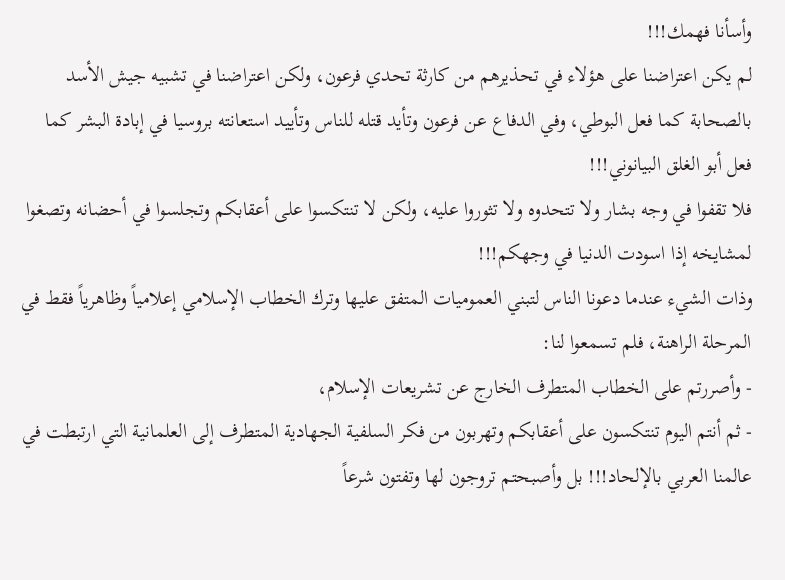وأسأنا فهمك!!!
لم يكن اعتراضنا على هؤلاء في تحذيرهم من كارثة تحدي فرعون، ولكن اعتراضنا في تشبيه جيش الأسد بالصحابة كما فعل البوطي، وفي الدفاع عن فرعون وتأيد قتله للناس وتأييد استعانته بروسيا في إبادة البشر كما فعل أبو الغلق البيانوني!!!
فلا تقفوا في وجه بشار ولا تتحدوه ولا تثوروا عليه، ولكن لا تنتكسوا على أعقابكم وتجلسوا في أحضانه وتصغوا لمشايخه إذا اسودت الدنيا في وجهكم!!!
وذات الشيء عندما دعونا الناس لتبني العموميات المتفق عليها وترك الخطاب الإسلامي إعلامياً وظاهرياً فقط في المرحلة الراهنة، فلم تسمعوا لنا:
- وأصررتم على الخطاب المتطرف الخارج عن تشريعات الإسلام،
- ثم أنتم اليوم تنتكسون على أعقابكم وتهربون من فكر السلفية الجهادية المتطرف إلى العلمانية التي ارتبطت في عالمنا العربي بالإلحاد!!! بل وأصبحتم تروجون لها وتفتون شرعاً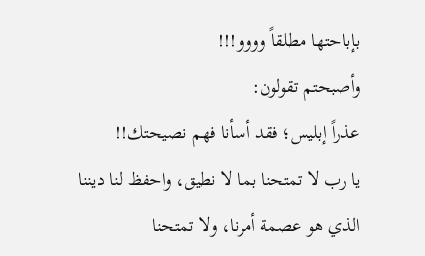بإباحتها مطلقاً وووو!!!
وأصبحتم تقولون:
عذراً إبليس؛ فقد أسأنا فهم نصيحتك!!
يا رب لا تمتحنا بما لا نطيق، واحفظ لنا ديننا الذي هو عصمة أمرنا، ولا تمتحنا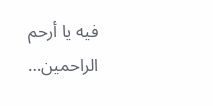فيه يا أرحم الراحمين…